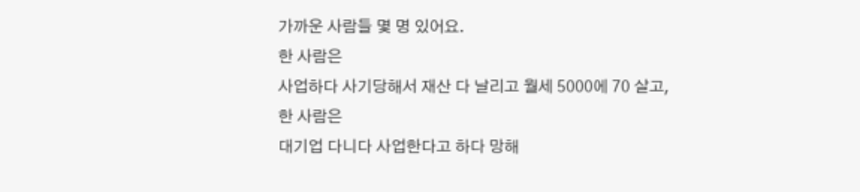가까운 사람들 몇 명 있어요.
한 사람은
사업하다 사기당해서 재산 다 날리고 월세 5000에 70 살고,
한 사람은
대기업 다니다 사업한다고 하다 망해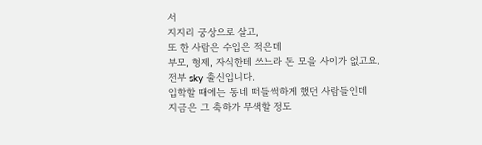서
지지리 궁상으로 살고,
또 한 사람은 수입은 적은데
부모, 형제, 자식한테 쓰느라 돈 모을 사이가 없고요.
전부 sky 출신입니다.
입학할 때에는 동네 떠들썩하게 했던 사람들인데
지금은 그 축하가 무색할 정도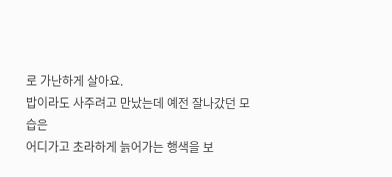로 가난하게 살아요.
밥이라도 사주려고 만났는데 예전 잘나갔던 모습은
어디가고 초라하게 늙어가는 행색을 보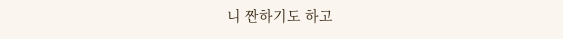니 짠하기도 하고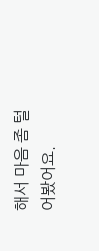해서 마음 좀 털어봤어요.